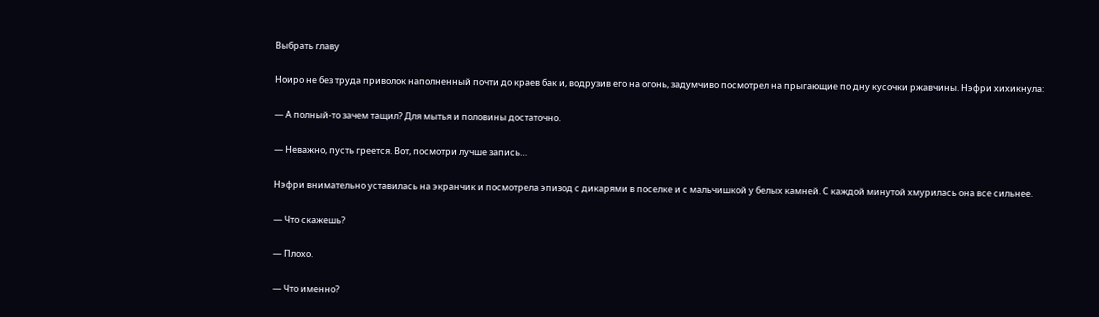Выбрать главу

Ноиро не без труда приволок наполненный почти до краев бак и, водрузив его на огонь, задумчиво посмотрел на прыгающие по дну кусочки ржавчины. Нэфри хихикнула:

— А полный-то зачем тащил? Для мытья и половины достаточно.

— Неважно, пусть греется. Вот, посмотри лучше запись…

Нэфри внимательно уставилась на экранчик и посмотрела эпизод с дикарями в поселке и с мальчишкой у белых камней. С каждой минутой хмурилась она все сильнее.

— Что скажешь?

— Плохо.

— Что именно?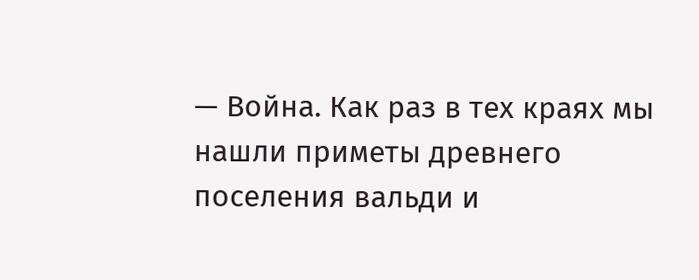— Война. Как раз в тех краях мы нашли приметы древнего поселения вальди и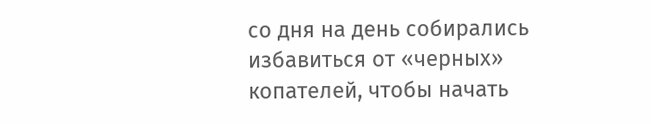со дня на день собирались избавиться от «черных» копателей, чтобы начать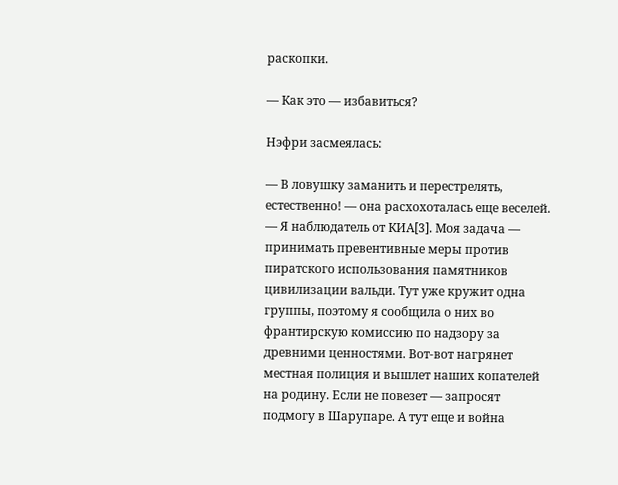раскопки.

— Как это — избавиться?

Нэфри засмеялась:

— В ловушку заманить и перестрелять, естественно! — она расхохоталась еще веселей. — Я наблюдатель от КИА[3]. Моя задача — принимать превентивные меры против пиратского использования памятников цивилизации вальди. Тут уже кружит одна группы, поэтому я сообщила о них во франтирскую комиссию по надзору за древними ценностями. Вот-вот нагрянет местная полиция и вышлет наших копателей на родину. Если не повезет — запросят подмогу в Шарупаре. А тут еще и война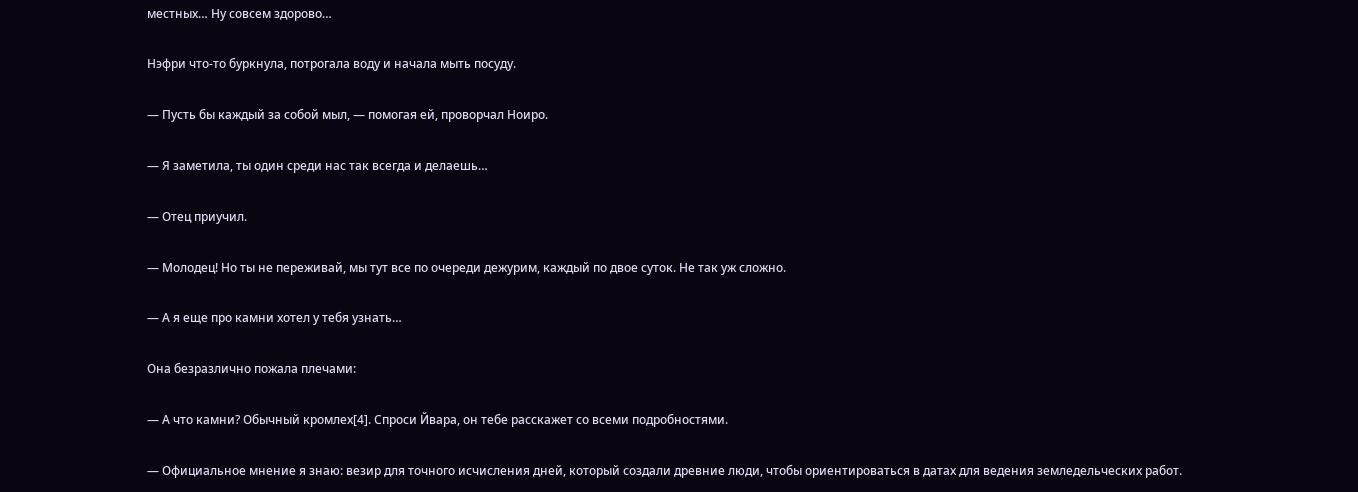местных… Ну совсем здорово…

Нэфри что-то буркнула, потрогала воду и начала мыть посуду.

— Пусть бы каждый за собой мыл, — помогая ей, проворчал Ноиро.

— Я заметила, ты один среди нас так всегда и делаешь…

— Отец приучил.

— Молодец! Но ты не переживай, мы тут все по очереди дежурим, каждый по двое суток. Не так уж сложно.

— А я еще про камни хотел у тебя узнать…

Она безразлично пожала плечами:

— А что камни? Обычный кромлех[4]. Спроси Йвара, он тебе расскажет со всеми подробностями.

— Официальное мнение я знаю: везир для точного исчисления дней, который создали древние люди, чтобы ориентироваться в датах для ведения земледельческих работ.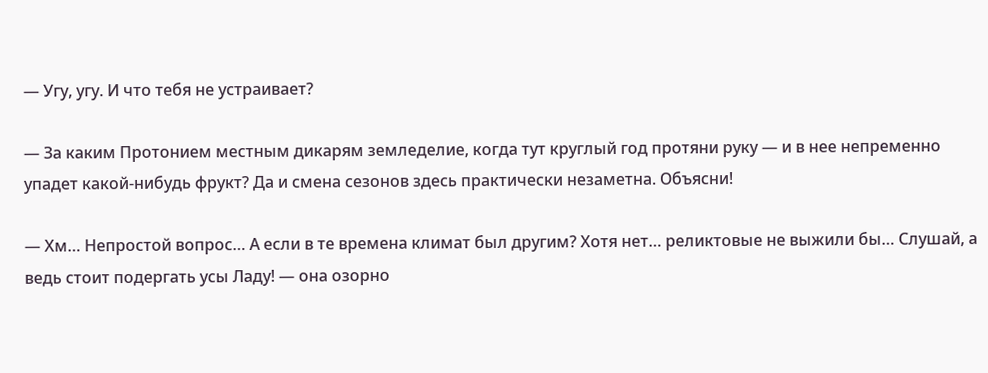— Угу, угу. И что тебя не устраивает?

— За каким Протонием местным дикарям земледелие, когда тут круглый год протяни руку — и в нее непременно упадет какой-нибудь фрукт? Да и смена сезонов здесь практически незаметна. Объясни!

— Хм… Непростой вопрос… А если в те времена климат был другим? Хотя нет… реликтовые не выжили бы… Слушай, а ведь стоит подергать усы Ладу! — она озорно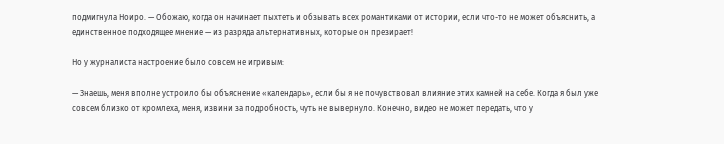подмигнула Ноиро. — Обожаю, когда он начинает пыхтеть и обзывать всех романтиками от истории, если что-то не может объяснить, а единственное подходящее мнение — из разряда альтернативных, которые он презирает!

Но у журналиста настроение было совсем не игривым:

— Знаешь, меня вполне устроило бы объяснение «календарь», если бы я не почувствовал влияние этих камней на себе. Когда я был уже совсем близко от кромлеха, меня, извини за подробность, чуть не вывернуло. Конечно, видео не может передать, что у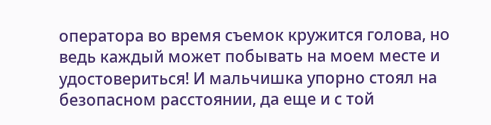оператора во время съемок кружится голова, но ведь каждый может побывать на моем месте и удостовериться! И мальчишка упорно стоял на безопасном расстоянии, да еще и с той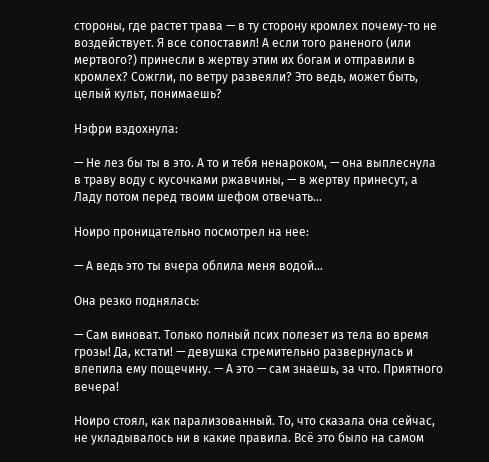стороны, где растет трава — в ту сторону кромлех почему-то не воздействует. Я все сопоставил! А если того раненого (или мертвого?) принесли в жертву этим их богам и отправили в кромлех? Сожгли, по ветру развеяли? Это ведь, может быть, целый культ, понимаешь?

Нэфри вздохнула:

— Не лез бы ты в это. А то и тебя ненароком, — она выплеснула в траву воду с кусочками ржавчины, — в жертву принесут, а Ладу потом перед твоим шефом отвечать…

Ноиро проницательно посмотрел на нее:

— А ведь это ты вчера облила меня водой…

Она резко поднялась:

— Сам виноват. Только полный псих полезет из тела во время грозы! Да, кстати! — девушка стремительно развернулась и влепила ему пощечину. — А это — сам знаешь, за что. Приятного вечера!

Ноиро стоял, как парализованный. То, что сказала она сейчас, не укладывалось ни в какие правила. Всё это было на самом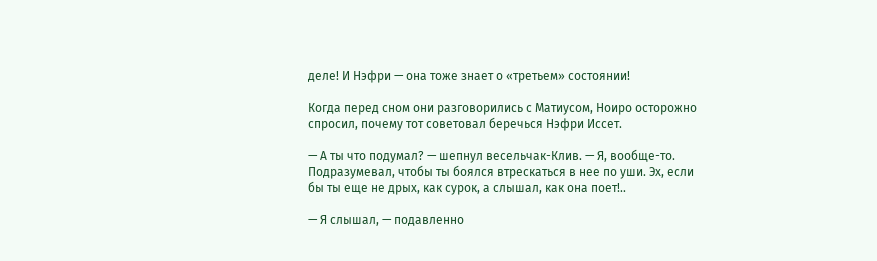деле! И Нэфри — она тоже знает о «третьем» состоянии!

Когда перед сном они разговорились с Матиусом, Ноиро осторожно спросил, почему тот советовал беречься Нэфри Иссет.

— А ты что подумал? — шепнул весельчак-Клив. — Я, вообще-то. Подразумевал, чтобы ты боялся втрескаться в нее по уши. Эх, если бы ты еще не дрых, как сурок, а слышал, как она поет!..

— Я слышал, — подавленно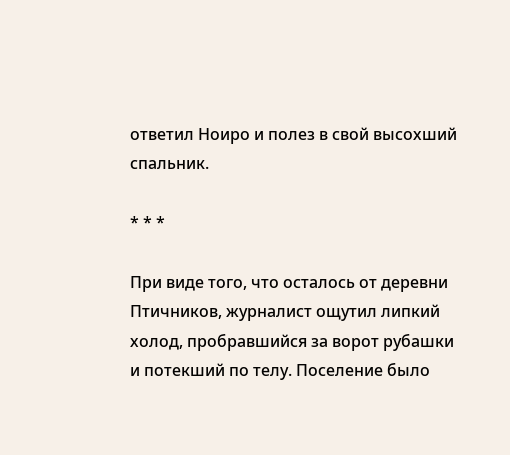ответил Ноиро и полез в свой высохший спальник.

* * *

При виде того, что осталось от деревни Птичников, журналист ощутил липкий холод, пробравшийся за ворот рубашки и потекший по телу. Поселение было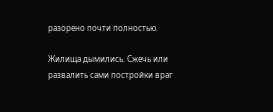разорено почти полностью.

Жилища дымились. Сжечь или развалить сами постройки враг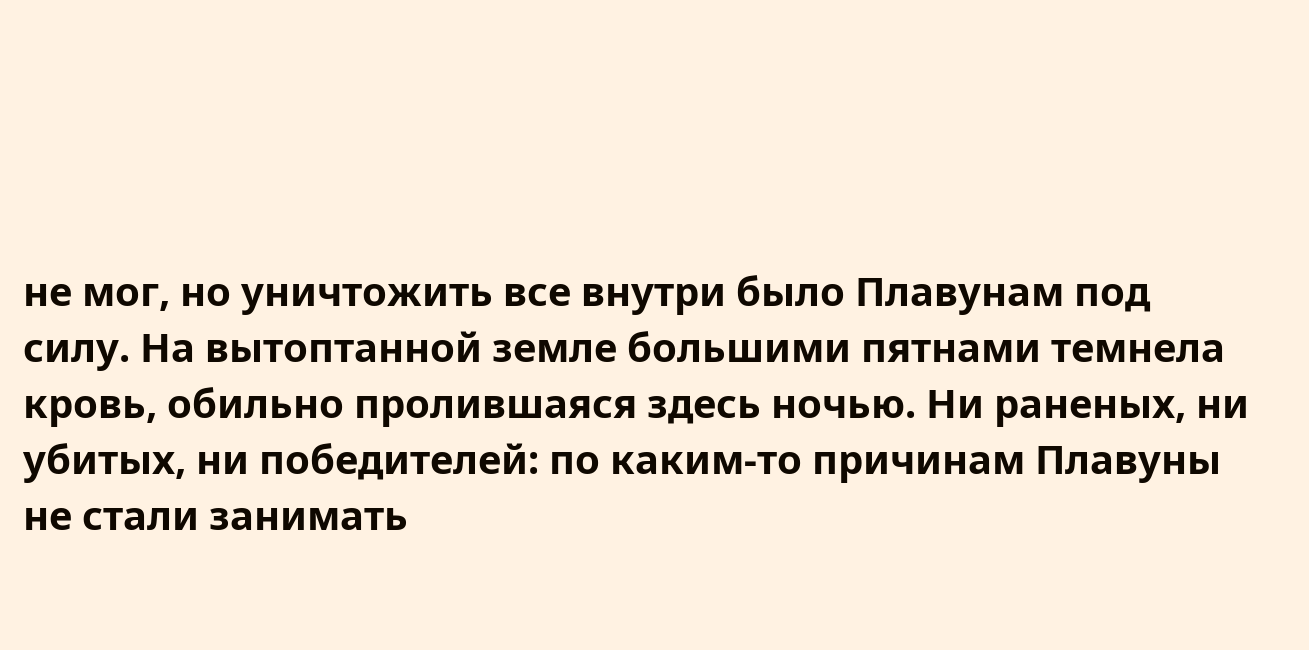не мог, но уничтожить все внутри было Плавунам под силу. На вытоптанной земле большими пятнами темнела кровь, обильно пролившаяся здесь ночью. Ни раненых, ни убитых, ни победителей: по каким-то причинам Плавуны не стали занимать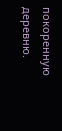покоренную деревню.